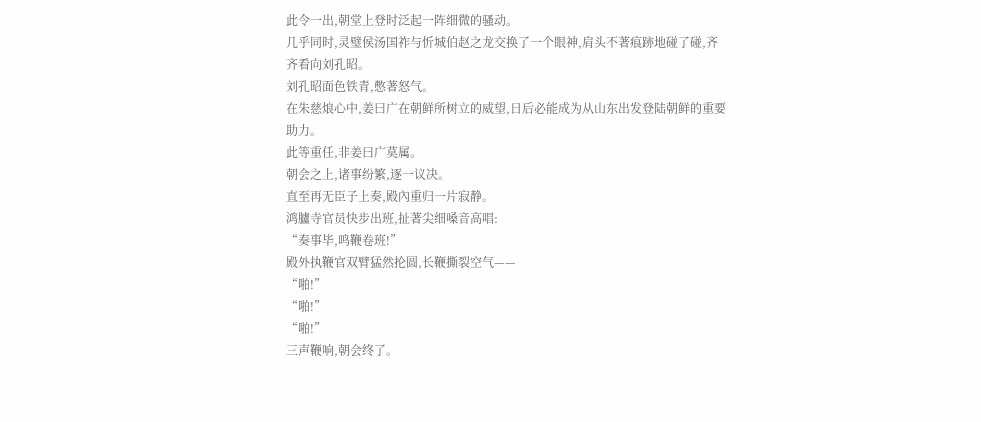此令一出,朝堂上登时泛起一阵细微的骚动。
几乎同时,灵璧侯汤国祚与忻城伯赵之龙交换了一个眼神,肩头不著痕跡地碰了碰,齐齐看向刘孔昭。
刘孔昭面色铁青,憋著怒气。
在朱慈烺心中,姜曰广在朝鲜所树立的威望,日后必能成为从山东出发登陆朝鲜的重要助力。
此等重任,非姜曰广莫属。
朝会之上,诸事纷繁,逐一议决。
直至再无臣子上奏,殿內重归一片寂静。
鸿臚寺官员快步出班,扯著尖细嗓音高唱:
“奏事毕,鸣鞭卷班!”
殿外执鞭官双臂猛然抡圆,长鞭撕裂空气——
“啪!”
“啪!”
“啪!”
三声鞭响,朝会终了。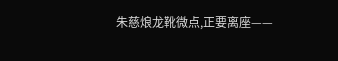朱慈烺龙靴微点,正要离座——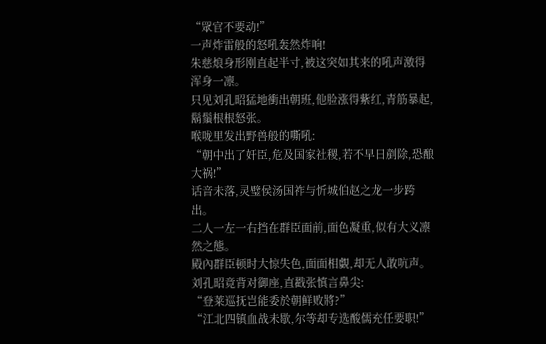“眾官不要动!”
一声炸雷般的怒吼轰然炸响!
朱慈烺身形刚直起半寸,被这突如其来的吼声激得浑身一凛。
只见刘孔昭猛地衝出朝班,他脸涨得紫红,青筋暴起,鬍鬚根根怒张。
喉咙里发出野兽般的嘶吼:
“朝中出了奸臣,危及国家社稷,若不早日剷除,恐酿大祸!”
话音未落,灵璧侯汤国祚与忻城伯赵之龙一步跨出。
二人一左一右挡在群臣面前,面色凝重,似有大义凛然之態。
殿內群臣顿时大惊失色,面面相覷,却无人敢吭声。
刘孔昭竟背对御座,直戳张慎言鼻尖:
“登莱巡抚岂能委於朝鲜败將?”
“江北四镇血战未歇,尔等却专选酸儒充任要职!”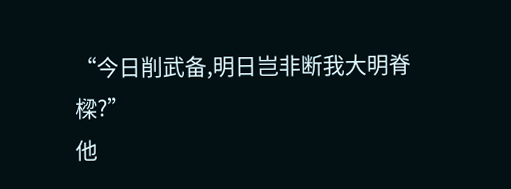“今日削武备,明日岂非断我大明脊樑?”
他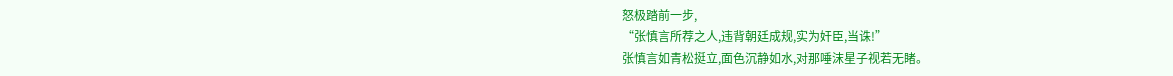怒极踏前一步,
“张慎言所荐之人,违背朝廷成规,实为奸臣,当诛!”
张慎言如青松挺立,面色沉静如水,对那唾沫星子视若无睹。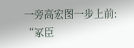一旁高宏图一步上前:
“冢臣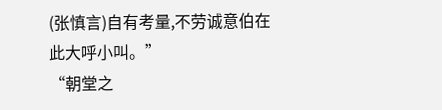(张慎言)自有考量,不劳诚意伯在此大呼小叫。”
“朝堂之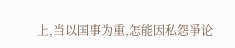上,当以国事为重,怎能因私怨爭论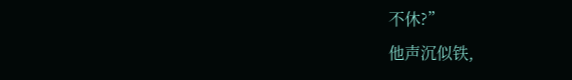不休?”
他声沉似铁,